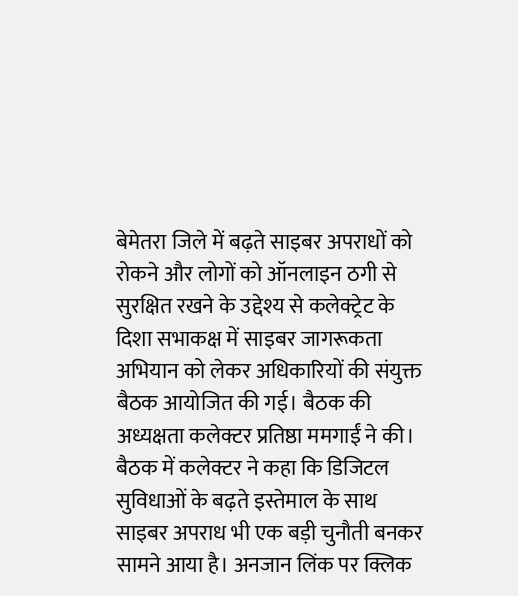बेमेतरा जिले में बढ़ते साइबर अपराधों को रोकने और लोगों को ऑनलाइन ठगी से सुरक्षित रखने के उद्देश्य से कलेक्ट्रेट के दिशा सभाकक्ष में साइबर जागरूकता अभियान को लेकर अधिकारियों की संयुक्त बैठक आयोजित की गई। बैठक की अध्यक्षता कलेक्टर प्रतिष्ठा ममगाईं ने की।
बैठक में कलेक्टर ने कहा कि डिजिटल सुविधाओं के बढ़ते इस्तेमाल के साथ साइबर अपराध भी एक बड़ी चुनौती बनकर सामने आया है। अनजान लिंक पर क्लिक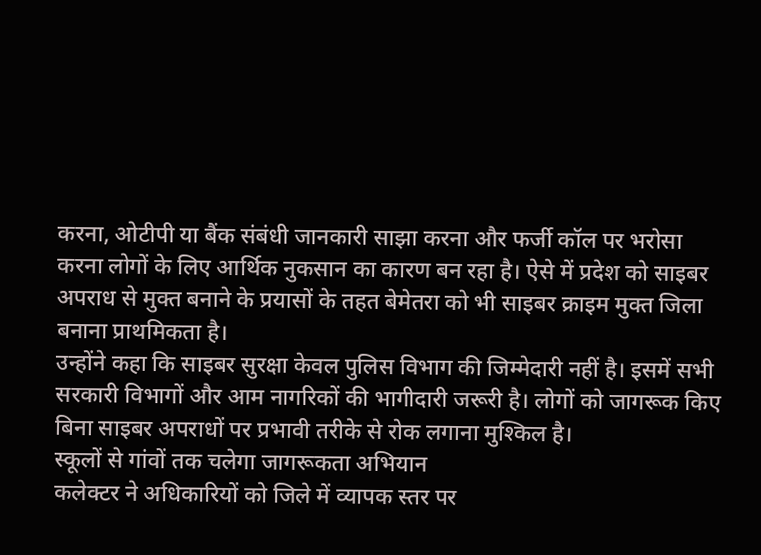करना, ओटीपी या बैंक संबंधी जानकारी साझा करना और फर्जी कॉल पर भरोसा करना लोगों के लिए आर्थिक नुकसान का कारण बन रहा है। ऐसे में प्रदेश को साइबर अपराध से मुक्त बनाने के प्रयासों के तहत बेमेतरा को भी साइबर क्राइम मुक्त जिला बनाना प्राथमिकता है।
उन्होंने कहा कि साइबर सुरक्षा केवल पुलिस विभाग की जिम्मेदारी नहीं है। इसमें सभी सरकारी विभागों और आम नागरिकों की भागीदारी जरूरी है। लोगों को जागरूक किए बिना साइबर अपराधों पर प्रभावी तरीके से रोक लगाना मुश्किल है।
स्कूलों से गांवों तक चलेगा जागरूकता अभियान
कलेक्टर ने अधिकारियों को जिले में व्यापक स्तर पर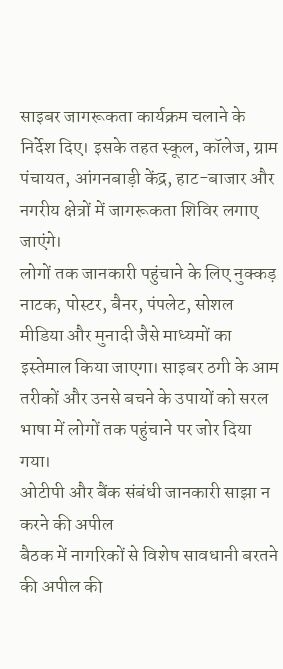साइबर जागरूकता कार्यक्रम चलाने के निर्देश दिए। इसके तहत स्कूल, कॉलेज, ग्राम पंचायत, आंगनबाड़ी केंद्र, हाट-बाजार और नगरीय क्षेत्रों में जागरूकता शिविर लगाए जाएंगे।
लोगों तक जानकारी पहुंचाने के लिए नुक्कड़ नाटक, पोस्टर, बैनर, पंपलेट, सोशल मीडिया और मुनादी जैसे माध्यमों का इस्तेमाल किया जाएगा। साइबर ठगी के आम तरीकों और उनसे बचने के उपायों को सरल भाषा में लोगों तक पहुंचाने पर जोर दिया गया।
ओटीपी और बैंक संबंधी जानकारी साझा न करने की अपील
बैठक में नागरिकों से विशेष सावधानी बरतने की अपील की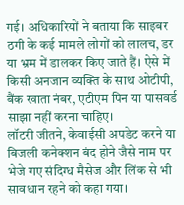गई। अधिकारियों ने बताया कि साइबर ठगी के कई मामले लोगों को लालच, डर या भ्रम में डालकर किए जाते हैं। ऐसे में किसी अनजान व्यक्ति के साथ ओटीपी, बैंक खाता नंबर, एटीएम पिन या पासवर्ड साझा नहीं करना चाहिए।
लॉटरी जीतने, केवाईसी अपडेट करने या बिजली कनेक्शन बंद होने जैसे नाम पर भेजे गए संदिग्ध मैसेज और लिंक से भी सावधान रहने को कहा गया।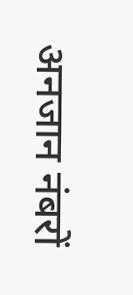अनजान नंबरों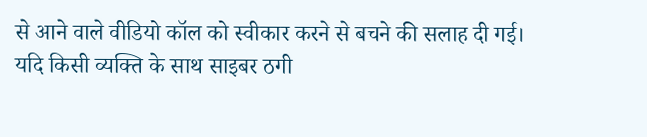से आने वाले वीडियो कॉल को स्वीकार करने से बचने की सलाह दी गई।
यदि किसी व्यक्ति के साथ साइबर ठगी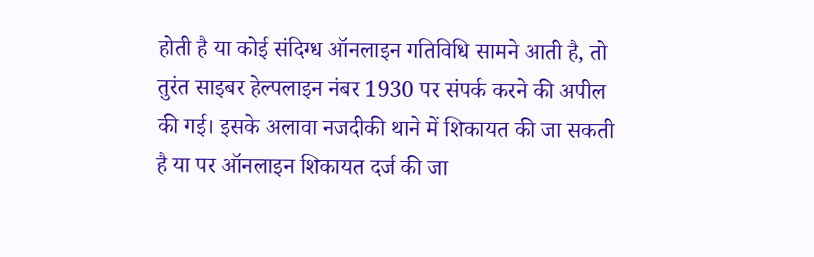होती है या कोई संदिग्ध ऑनलाइन गतिविधि सामने आती है, तो तुरंत साइबर हेल्पलाइन नंबर 1930 पर संपर्क करने की अपील की गई। इसके अलावा नजदीकी थाने में शिकायत की जा सकती है या पर ऑनलाइन शिकायत दर्ज की जा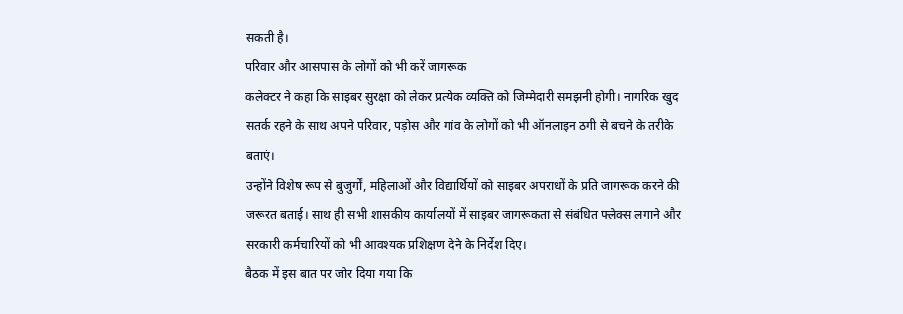सकती है।
परिवार और आसपास के लोगों को भी करें जागरूक
कलेक्टर ने कहा कि साइबर सुरक्षा को लेकर प्रत्येक व्यक्ति को जिम्मेदारी समझनी होगी। नागरिक खुद सतर्क रहने के साथ अपने परिवार, पड़ोस और गांव के लोगों को भी ऑनलाइन ठगी से बचने के तरीके बताएं।
उन्होंने विशेष रूप से बुजुर्गों, महिलाओं और विद्यार्थियों को साइबर अपराधों के प्रति जागरूक करने की जरूरत बताई। साथ ही सभी शासकीय कार्यालयों में साइबर जागरूकता से संबंधित फ्लेक्स लगाने और सरकारी कर्मचारियों को भी आवश्यक प्रशिक्षण देने के निर्देश दिए।
बैठक में इस बात पर जोर दिया गया कि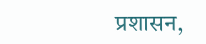प्रशासन,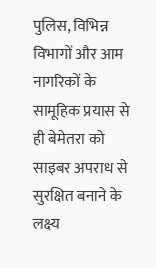पुलिस, विभिन्न विभागों और आम नागरिकों के सामूहिक प्रयास से ही बेमेतरा को साइबर अपराध से सुरक्षित बनाने के लक्ष्य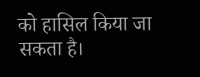को हासिल किया जा सकता है।